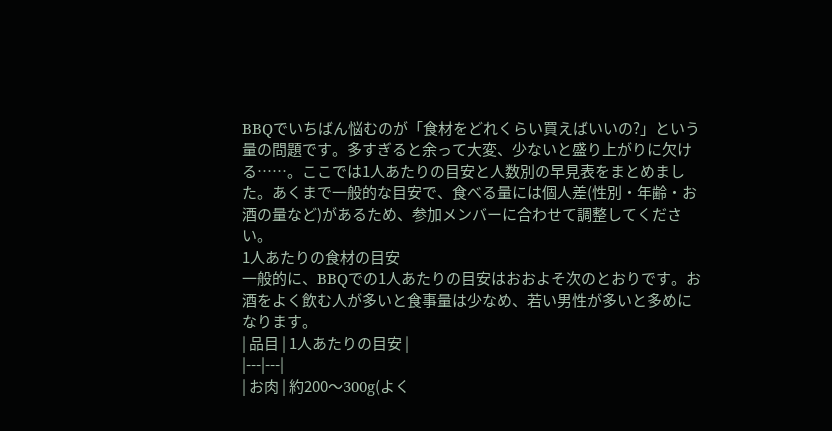BBQでいちばん悩むのが「食材をどれくらい買えばいいの?」という量の問題です。多すぎると余って大変、少ないと盛り上がりに欠ける……。ここでは1人あたりの目安と人数別の早見表をまとめました。あくまで一般的な目安で、食べる量には個人差(性別・年齢・お酒の量など)があるため、参加メンバーに合わせて調整してください。
1人あたりの食材の目安
一般的に、BBQでの1人あたりの目安はおおよそ次のとおりです。お酒をよく飲む人が多いと食事量は少なめ、若い男性が多いと多めになります。
| 品目 | 1人あたりの目安 |
|---|---|
| お肉 | 約200〜300g(よく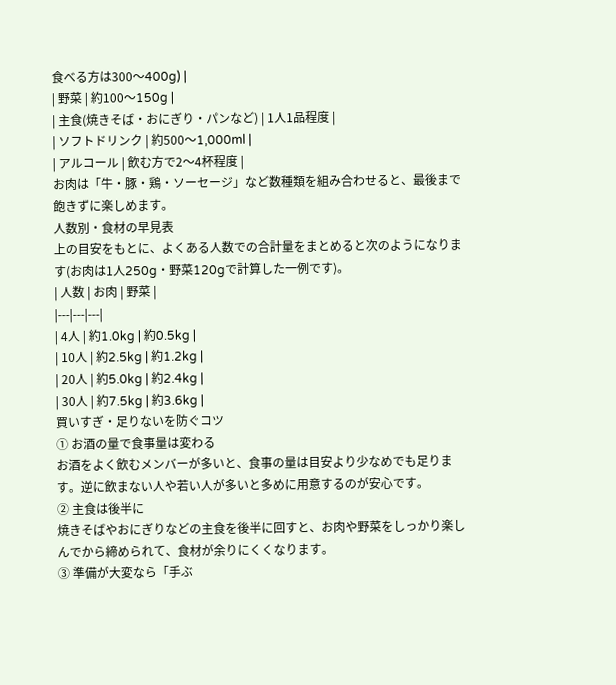食べる方は300〜400g) |
| 野菜 | 約100〜150g |
| 主食(焼きそば・おにぎり・パンなど) | 1人1品程度 |
| ソフトドリンク | 約500〜1,000ml |
| アルコール | 飲む方で2〜4杯程度 |
お肉は「牛・豚・鶏・ソーセージ」など数種類を組み合わせると、最後まで飽きずに楽しめます。
人数別・食材の早見表
上の目安をもとに、よくある人数での合計量をまとめると次のようになります(お肉は1人250g・野菜120gで計算した一例です)。
| 人数 | お肉 | 野菜 |
|---|---|---|
| 4人 | 約1.0kg | 約0.5kg |
| 10人 | 約2.5kg | 約1.2kg |
| 20人 | 約5.0kg | 約2.4kg |
| 30人 | 約7.5kg | 約3.6kg |
買いすぎ・足りないを防ぐコツ
① お酒の量で食事量は変わる
お酒をよく飲むメンバーが多いと、食事の量は目安より少なめでも足ります。逆に飲まない人や若い人が多いと多めに用意するのが安心です。
② 主食は後半に
焼きそばやおにぎりなどの主食を後半に回すと、お肉や野菜をしっかり楽しんでから締められて、食材が余りにくくなります。
③ 準備が大変なら「手ぶ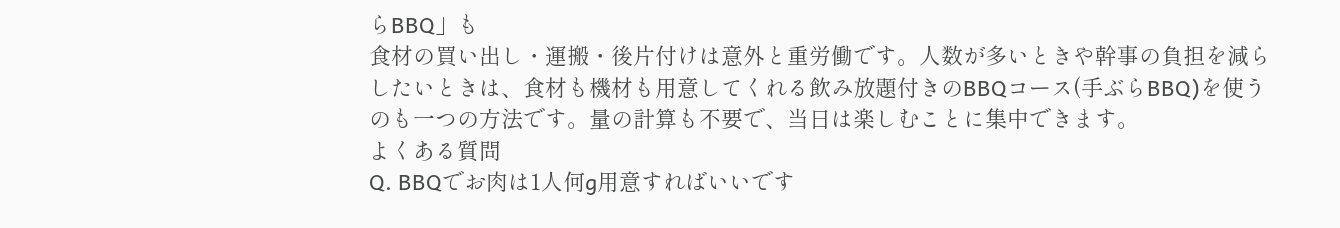らBBQ」も
食材の買い出し・運搬・後片付けは意外と重労働です。人数が多いときや幹事の負担を減らしたいときは、食材も機材も用意してくれる飲み放題付きのBBQコース(手ぶらBBQ)を使うのも一つの方法です。量の計算も不要で、当日は楽しむことに集中できます。
よくある質問
Q. BBQでお肉は1人何g用意すればいいです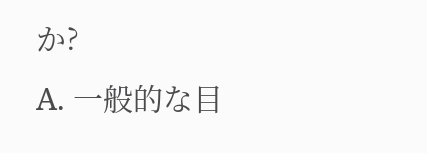か?
A. 一般的な目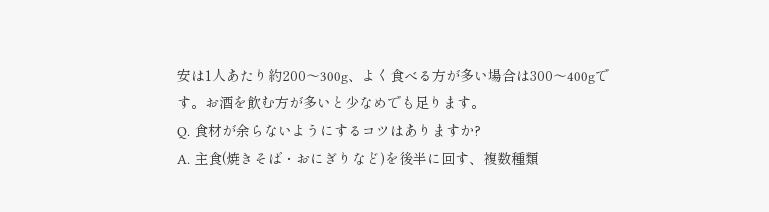安は1人あたり約200〜300g、よく食べる方が多い場合は300〜400gです。お酒を飲む方が多いと少なめでも足ります。
Q. 食材が余らないようにするコツはありますか?
A. 主食(焼きそば・おにぎりなど)を後半に回す、複数種類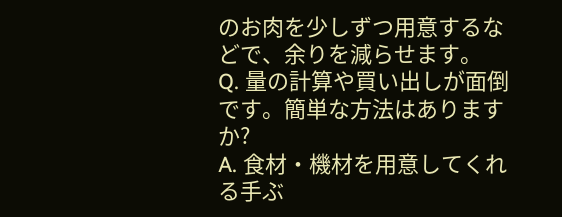のお肉を少しずつ用意するなどで、余りを減らせます。
Q. 量の計算や買い出しが面倒です。簡単な方法はありますか?
A. 食材・機材を用意してくれる手ぶ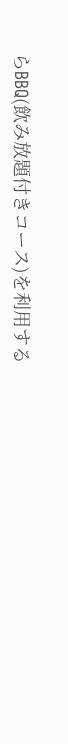らBBQ(飲み放題付きコース)を利用する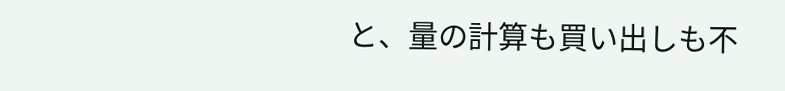と、量の計算も買い出しも不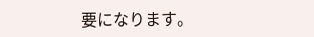要になります。